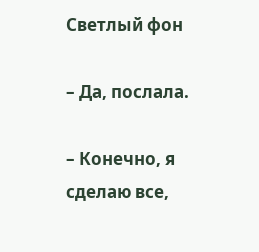Светлый фон

– Да, послала.

– Конечно, я сделаю все,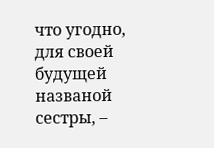что угодно, для своей будущей названой сестры, –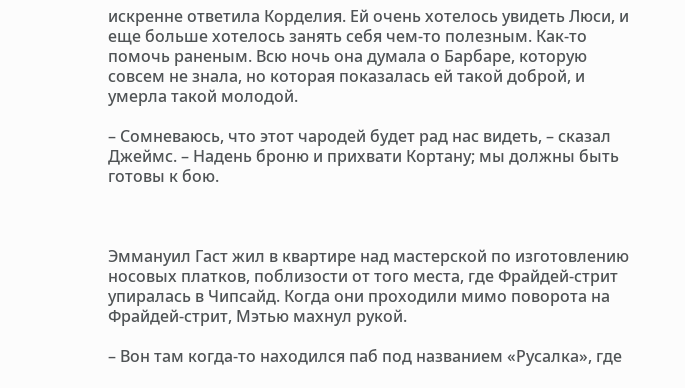искренне ответила Корделия. Ей очень хотелось увидеть Люси, и еще больше хотелось занять себя чем-то полезным. Как-то помочь раненым. Всю ночь она думала о Барбаре, которую совсем не знала, но которая показалась ей такой доброй, и умерла такой молодой.

– Сомневаюсь, что этот чародей будет рад нас видеть, – сказал Джеймс. – Надень броню и прихвати Кортану; мы должны быть готовы к бою.



Эммануил Гаст жил в квартире над мастерской по изготовлению носовых платков, поблизости от того места, где Фрайдей-стрит упиралась в Чипсайд. Когда они проходили мимо поворота на Фрайдей-стрит, Мэтью махнул рукой.

– Вон там когда-то находился паб под названием «Русалка», где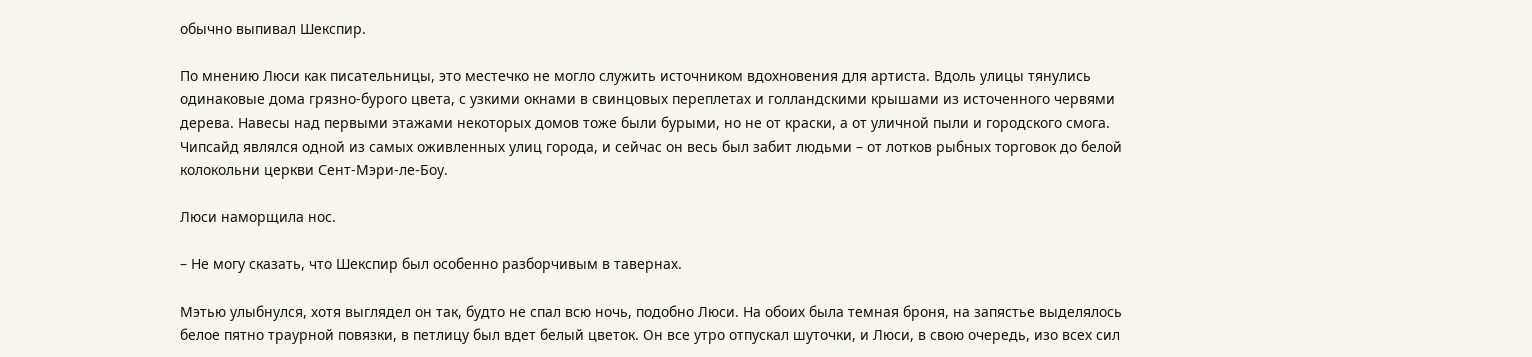обычно выпивал Шекспир.

По мнению Люси как писательницы, это местечко не могло служить источником вдохновения для артиста. Вдоль улицы тянулись одинаковые дома грязно-бурого цвета, с узкими окнами в свинцовых переплетах и голландскими крышами из источенного червями дерева. Навесы над первыми этажами некоторых домов тоже были бурыми, но не от краски, а от уличной пыли и городского смога. Чипсайд являлся одной из самых оживленных улиц города, и сейчас он весь был забит людьми – от лотков рыбных торговок до белой колокольни церкви Сент-Мэри-ле-Боу.

Люси наморщила нос.

– Не могу сказать, что Шекспир был особенно разборчивым в тавернах.

Мэтью улыбнулся, хотя выглядел он так, будто не спал всю ночь, подобно Люси. На обоих была темная броня, на запястье выделялось белое пятно траурной повязки, в петлицу был вдет белый цветок. Он все утро отпускал шуточки, и Люси, в свою очередь, изо всех сил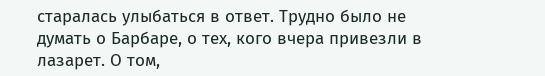старалась улыбаться в ответ. Трудно было не думать о Барбаре, о тех, кого вчера привезли в лазарет. О том,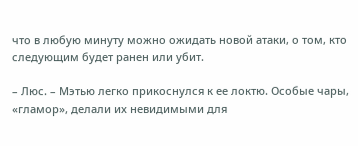что в любую минуту можно ожидать новой атаки, о том, кто следующим будет ранен или убит.

– Люс. – Мэтью легко прикоснулся к ее локтю. Особые чары, «гламор», делали их невидимыми для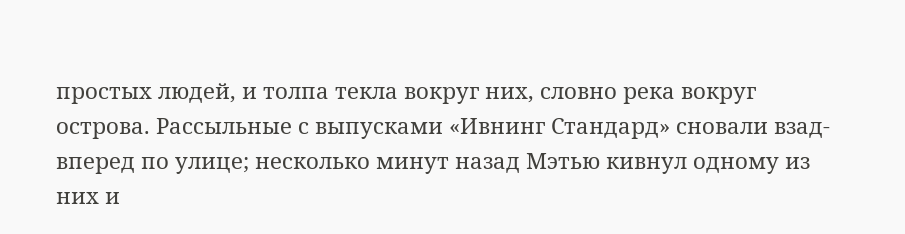простых людей, и толпа текла вокруг них, словно река вокруг острова. Рассыльные с выпусками «Ивнинг Стандард» сновали взад-вперед по улице; несколько минут назад Мэтью кивнул одному из них и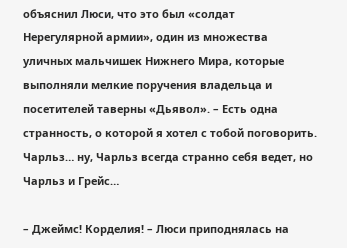объяснил Люси, что это был «солдат Нерегулярной армии», один из множества уличных мальчишек Нижнего Мира, которые выполняли мелкие поручения владельца и посетителей таверны «Дьявол». – Есть одна странность, о которой я хотел с тобой поговорить. Чарльз… ну, Чарльз всегда странно себя ведет, но Чарльз и Грейс…

– Джеймс! Корделия! – Люси приподнялась на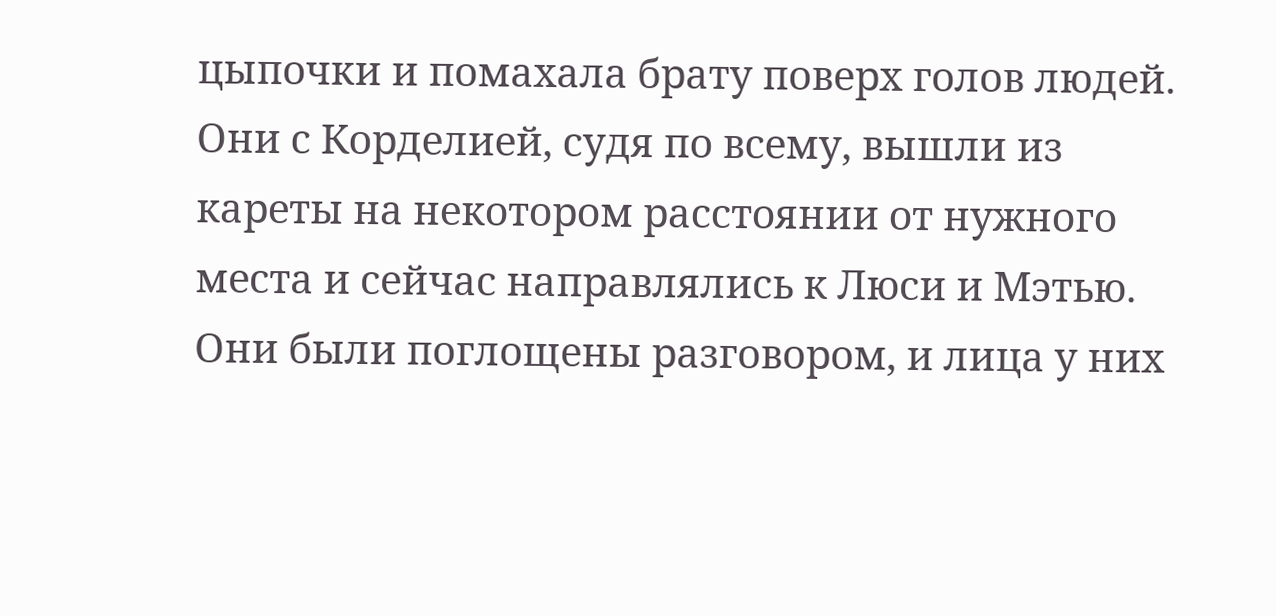цыпочки и помахала брату поверх голов людей. Они с Корделией, судя по всему, вышли из кареты на некотором расстоянии от нужного места и сейчас направлялись к Люси и Мэтью. Они были поглощены разговором, и лица у них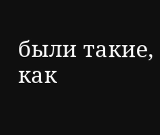были такие, как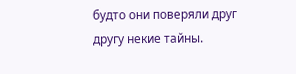будто они поверяли друг другу некие тайны.